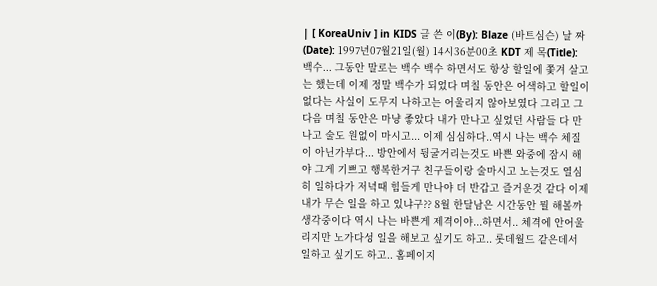| [ KoreaUniv ] in KIDS 글 쓴 이(By): Blaze (바트심슨) 날 짜 (Date): 1997년07월21일(월) 14시36분00초 KDT 제 목(Title): 백수... 그동안 말로는 백수 백수 하면서도 항상 할일에 쫓겨 살고는 했는데 이제 정말 백수가 되었다 며칠 동안은 어색하고 할일이 없다는 사실이 도무지 나하고는 어울리지 않아보였다 그리고 그다음 며칠 동안은 마냥 좋았다 내가 만나고 싶었던 사람들 다 만나고 술도 원없이 마시고... 이제 심심하다..역시 나는 백수 체질이 아닌가부다... 방안에서 뒹굴거리는것도 바쁜 와중에 잠시 해야 그게 기쁘고 행복한거구 친구들이랑 술마시고 노는것도 열심히 일하다가 저녁때 힘들게 만나야 더 반갑고 즐거운것 같다 이제 내가 무슨 일을 하고 있냐구?? 8월 한달남은 시간동안 뭘 해볼까 생각중이다 역시 나는 바쁜게 제격이야...하면서.. 체격에 안어울리지만 노가다성 일을 해보고 싶기도 하고.. 롯데월드 같은데서 일하고 싶기도 하고.. 홈페이지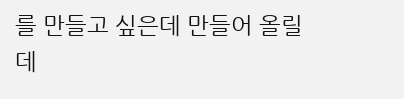를 만들고 싶은데 만들어 올릴데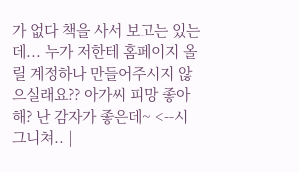가 없다 책을 사서 보고는 있는데... 누가 저한테 홈페이지 올릴 계정하나 만들어주시지 않으실래요?? 아가씨 피망 좋아해? 난 감자가 좋은데~ <--시그니쳐.. |